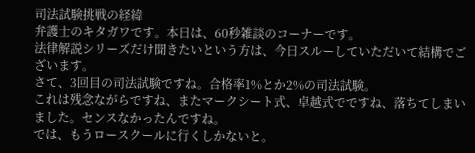司法試験挑戦の経緯
弁護士のキタガワです。本日は、60秒雑談のコーナーです。
法律解説シリーズだけ聞きたいという方は、今日スルーしていただいて結構でございます。
さて、3回目の司法試験ですね。合格率1%とか2%の司法試験。
これは残念ながらですね、またマークシート式、卓越式でですね、落ちてしまいました。センスなかったんですね。
では、もうロースクールに行くしかないと。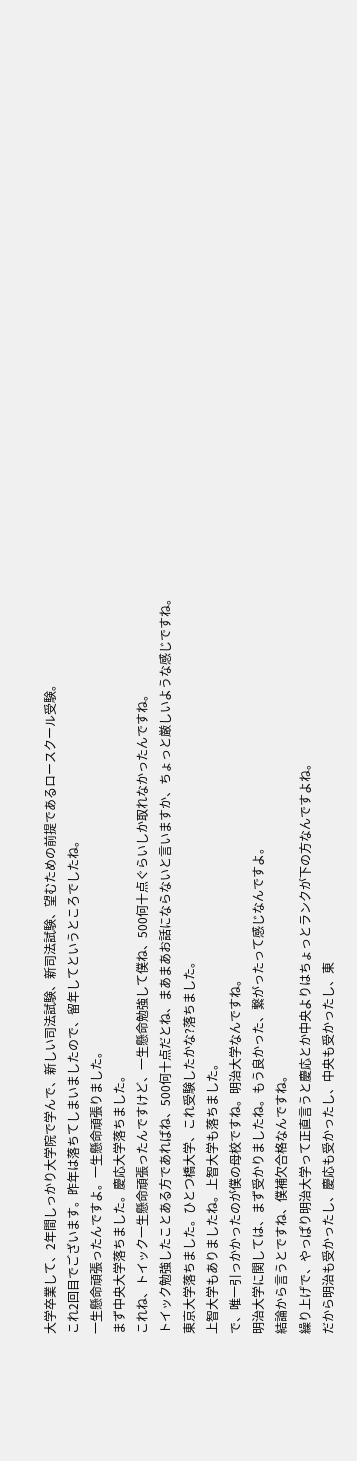大学卒業して、2年間しっかり大学院で学んで、新しい司法試験、新司法試験、望むための前提であるロースクール受験。
これ2回目でございます。昨年は落ちてしまいましたので、留年してというところでしたね。
一生懸命頑張ったんですよ。一生懸命頑張りました。
まず中央大学落ちました。慶応大学落ちました。
これね、トイック一生懸命頑張ったんですけど、一生懸命勉強して僕ね、500何十点ぐらいしか取れなかったんですね。
トイック勉強したことある方であればね、500何十点だとね、まあまあお話にならないと言いますか、ちょっと厳しいような感じですね。
東京大学落ちました。ひとつ橋大学、これ受験したかな?落ちました。
上智大学もありましたね。上智大学も落ちました。
で、唯一引っかかったのが僕の母校ですね。明治大学なんですね。
明治大学に関しては、まず受かりましたね。もう良かった、繋がったって感じなんですよ。
結論から言うとですね、僕補欠合格なんですね。
繰り上げで、やっぱり明治大学って正直言うと慶応とか中央よりはちょっとランクが下の方なんですよね。
だから明治も受かったし、慶応も受かったし、中央も受かったし、東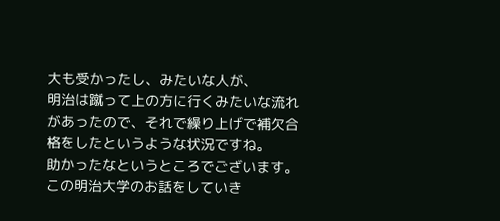大も受かったし、みたいな人が、
明治は蹴って上の方に行くみたいな流れがあったので、それで繰り上げで補欠合格をしたというような状況ですね。
助かったなというところでございます。この明治大学のお話をしていき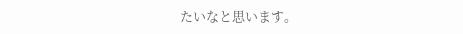たいなと思います。